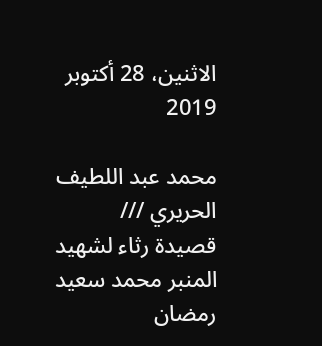الاثنين، 28 أكتوبر 2019

محمد عبد اللطيف الحريري /// قصيدة رثاء لشهيد المنبر محمد سعيد رمضان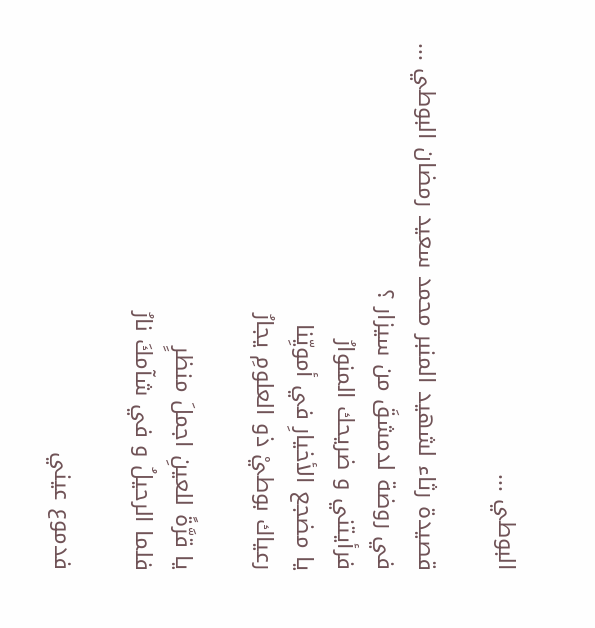البوطي ...

قصيدة رثاء لشهيد المنبر محمد سعيد رمضان البوطي ...
في روضة لدمشقَ من سيزار ؟
فرأيتني و ضريحك المنوارُ
يا مضجع الأخيارِ في أمويِّنا
رعياك بوطيْ ذو العلومِ يجارُ

يا قرَّةً للعينِ اجملَ منظرٍ
فلما الرحيلُ و في شآمكَ نارُ

فدموع عيني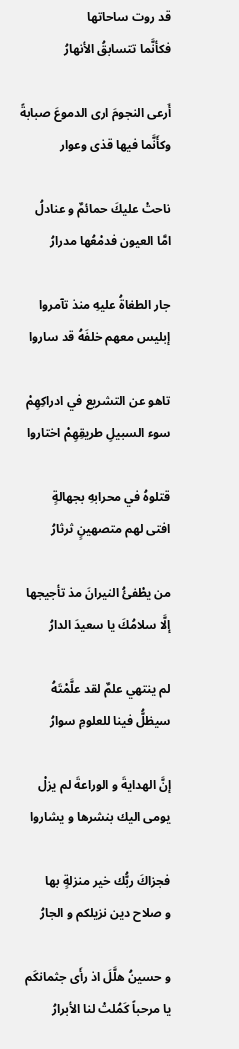قد روت ساحاتها
فكأنَّما تتسابقُ الأنهارُ

أَرعى النجومَ ارى الدموعَ صبابةً
وكأَنَّما فيها قذى وعوار

ناحتْ عليكَ حمائمٌ و عنادلُ
امَّا العيون فدمْعُها مدرارُ

جار الطغاةُ عليهِ منذ تآمروا
إبليس معهم خلفَهُ قد ساروا

تاهو عن التشريع في ادراكِهِمْ
سوء السبيلِ طريقِهِمْ اختاروا

قتلوهُ في محرابهِ بجهالةٍ
افتى لهم متصهينٍ ثرثارُ

من يطْفئُ النيرانَ مذ تأجيجها
إلَّا سلامُكَ يا سعيدَ الدارُ

لم ينتهي علمٌ لقد علَّمْتَهُ
سيظلُّ فينا للعلومِ سوارُ

إنَّ الهدايةَ و الوراعةَ لم يزلْ
يومى اليك بنشرها و يشاروا

فجزاكَ ربُّك خير منزلةٍ بها
و صلاح دين نزيلكم و الجارُ

و حسينُ هلَّلَ اذ رأَى جثمانكَم
يا مرحباً كَمُلتْ لنا الأبرارُ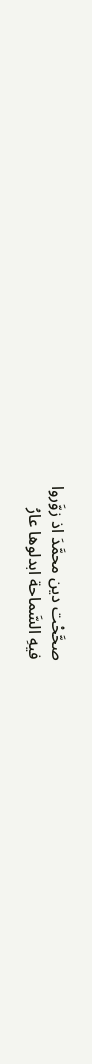صحَّحْت دين محمَّدَ اذ زوَّروا
فيهِ السَّماحة ابدلوها عارُ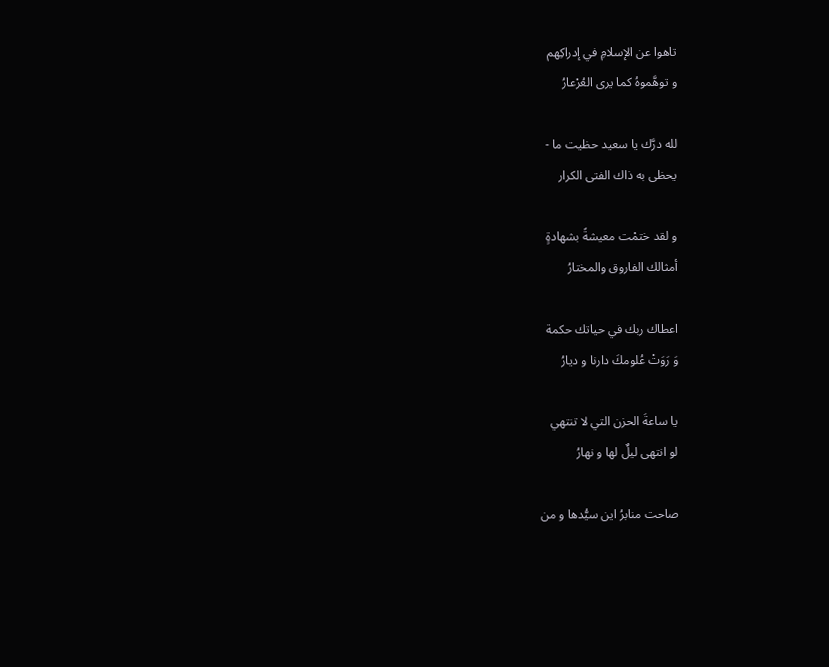تاهوا عن الإسلامِ في إدراكِهم
و توهَّموهُ كما يرى العُرْعارُ

لله درَّك يا سعيد حظيت ما -
يحظى به ذاك الفتى الكرار

و لقد ختمْت معيشةً بشهادةٍ
أمثالك الفاروق والمختارُ

اعطاك ربك في حياتك حكمة
وَ رَوَتْ عُلومكَ دارنا و ديارُ

يا ساعةَ الحزن التي لا تنتهي
لو انتهى ليلٌ لها و نهارُ

صاحت منابرُ اين سيُّدها و من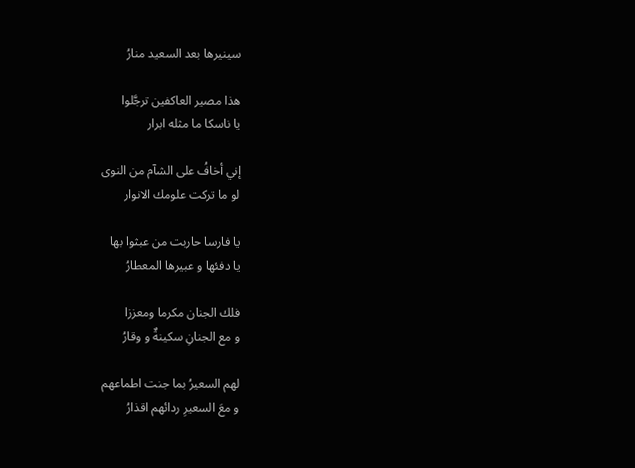سينيرها بعد السعيد منارُ

هذا مصير العاكفين ترجَّلوا
يا ناسكا ما مثله ابرار

إني أخافُ على الشآم من النوى
لو ما تركت علومك الانوار

يا فارسا حاربت من عبثوا بها
يا دفئها و عبيرها المعطارُ

فلك الجنان مكرما ومعززا
و مع الجنانِ سكينةٌ و وقارُ

لهم السعيرُ بما جنت اطماعهم
و معَ السعيرِ ردائهم اقذارُ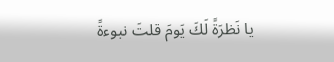يا نَظرَةً لَكَ يَومَ قلتَ نبوءةً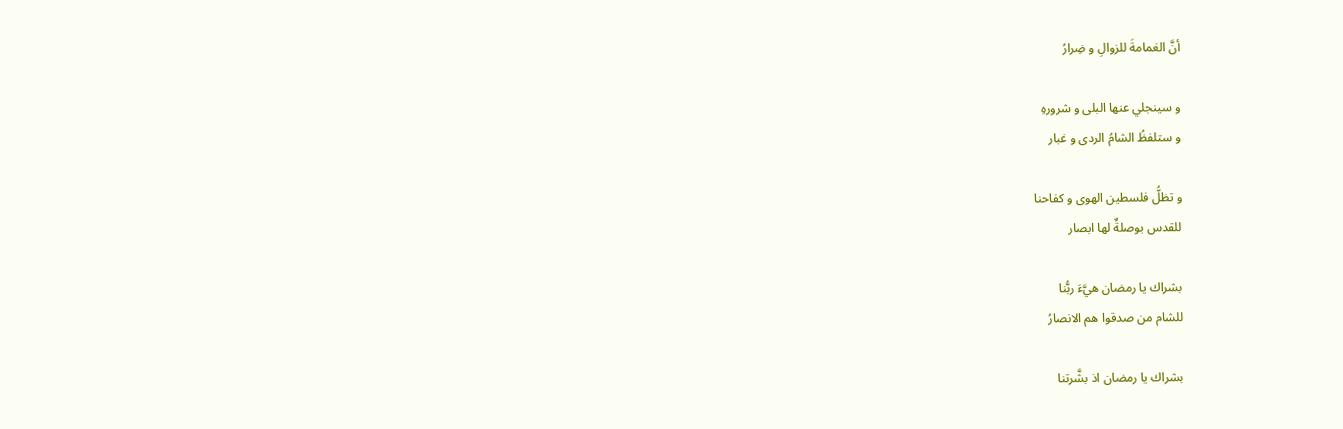أنَّ الغمامةَ للزوالِ و ضِرارُ

و سينجلي عنها البلى و شرورهِ
و ستلفظُ الشامُ الردى و غبار

و تظلُّ فلسطين الهوى و كفاحنا
للقدس بوصلةٌ لها ابصار

بشراك يا رمضان هيَّءَ ربُّنا
للشام من صدقوا هم الانصارُ

بشراك يا رمضان اذ بشَّرتنا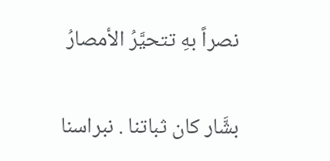نصراً بهِ تتحيَّرُ الأمصارُ

بشَّار كان ثباتنا . نبراسنا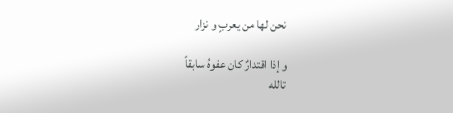نحن لها من يعربٍ و نزار

و إذا اقتدارٌ كان عفوهُ سابقاً
تالله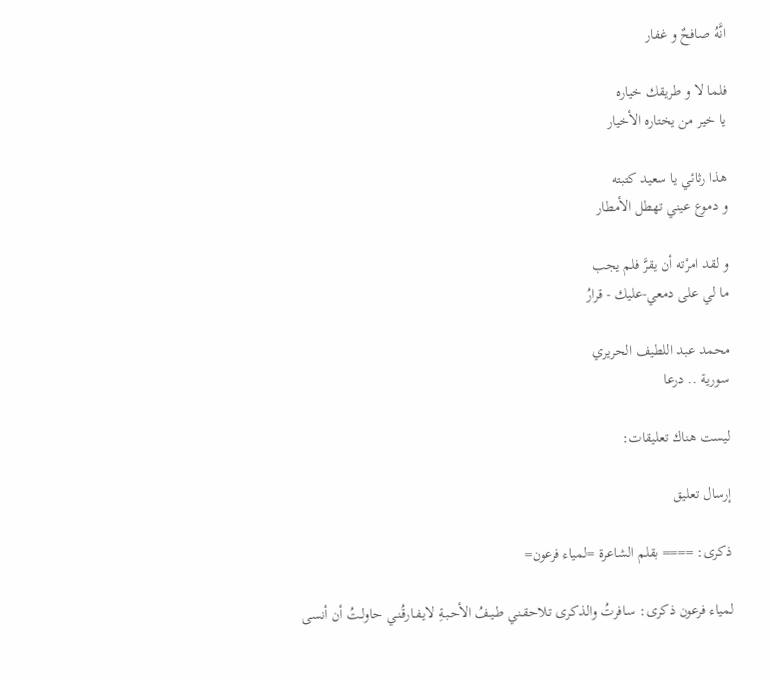انَّهُ صافحٌ و غفار

فلما لا و طريقك خياره
يا خير من يختاره الأخيار

هذا رثائي يا سعيد كتبته
و دموع عيني تهطل الأمطار

و لقد امرْته أن يقرَّ فلم يجب
ما لي على دمعي-عليك - قرارُ

محمد عبد اللطيف الحريري
سورية .. درعا

ليست هناك تعليقات:

إرسال تعليق

ذكرى: ==== بقلم الشاعرة =لمياء فرعون=

لمياء فرعون ذكرى: سـافرتُ والذكرى تـلاحقـني طـيـفُ الأحـبـةِ لايـفـارقُـنـي حاولـتُ أن أنسى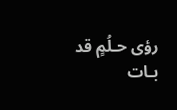رؤى حـلُمٍ قد بـات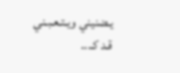يـضنيني ويـتـعـبـني قـد كـ...